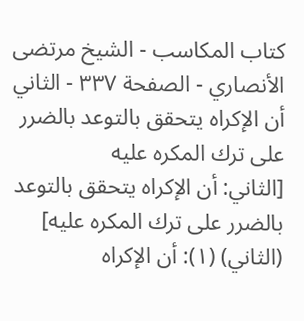كتاب المكاسب - الشيخ مرتضى الأنصاري - الصفحة ٣٣٧ - الثاني أن الإكراه يتحقق بالتوعد بالضرر على ترك المكره عليه
[الثاني: أن الإكراه يتحقق بالتوعد بالضرر على ترك المكره عليه]
(الثاني) (١): أن الإكراه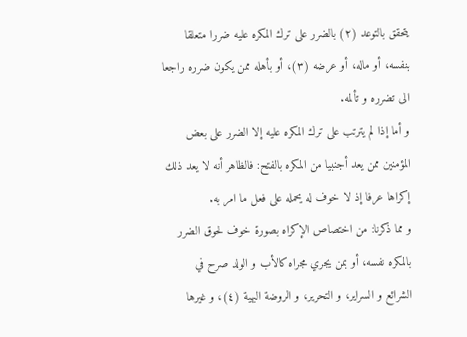يتحقق بالتوعد (٢) بالضرر على ترك المكره عليه ضررا متعلقا بنفسه، أو ماله، أو عرضه (٣)، أو بأهله ممن يكون ضرره راجعا الى تضرره و تألمه.
و أما إذا لم يترتب على ترك المكره عليه إلا الضرر على بعض المؤمنين ممن يعد أجنبيا من المكره بالفتح: فالظاهر أنه لا يعد ذلك إكراها عرفا إذ لا خوف له يحمله على فعل ما امر به.
و مما ذكرنا: من اختصاص الإكراه بصورة خوف لحوق الضرر بالمكره نفسه، أو بمن يجري مجراه كالأب و الولد صرح في الشرائع و السراير، و التحرير، و الروضة البهية (٤)، و غيرها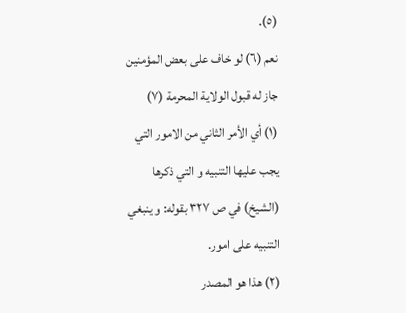(٥).
نعم (٦) لو خاف على بعض المؤمنين جاز له قبول الولاية المحرمة (٧)
(١) أي الأمر الثاني من الامور التي يجب عليها التنبيه و التي ذكرها (الشيخ) في ص ٣٢٧ بقوله: و ينبغي التنبيه على امور.
(٢) هذا هو المصدر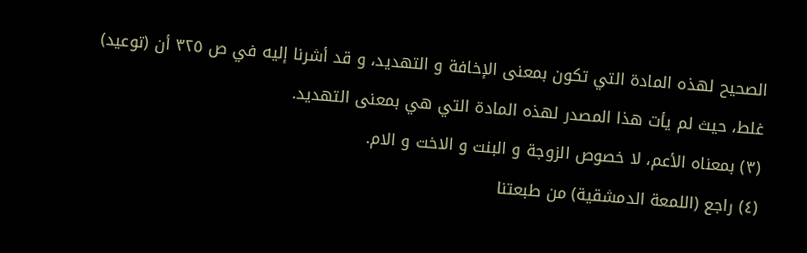الصحيح لهذه المادة التي تكون بمعنى الإخافة و التهديد، و قد أشرنا إليه في ص ٣٢٥ أن (توعيد) غلط، حيث لم يأت هذا المصدر لهذه المادة التي هي بمعنى التهديد.
(٣) بمعناه الأعم، لا خصوص الزوجة و البنت و الاخت و الام.
(٤) راجع (اللمعة الدمشقية) من طبعتنا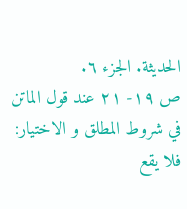الحديثة. الجزء ٦.
ص ١٩- ٢١ عند قول الماتن في شروط المطلق و الاختيار: فلا يقع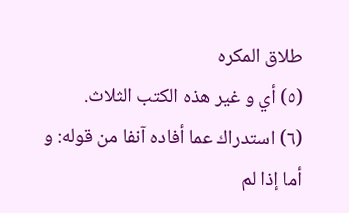طلاق المكره
(٥) أي و غير هذه الكتب الثلاث.
(٦) استدراك عما أفاده آنفا من قوله: و أما إذا لم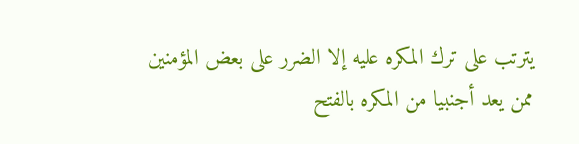يترتب على ترك المكره عليه إلا الضرر على بعض المؤمنين ممن يعد أجنبيا من المكره بالفتح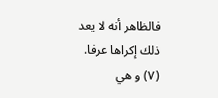فالظاهر أنه لا يعد ذلك إكراها عرفا.
(٧) و هي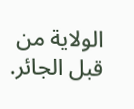الولاية من قبل الجائر.